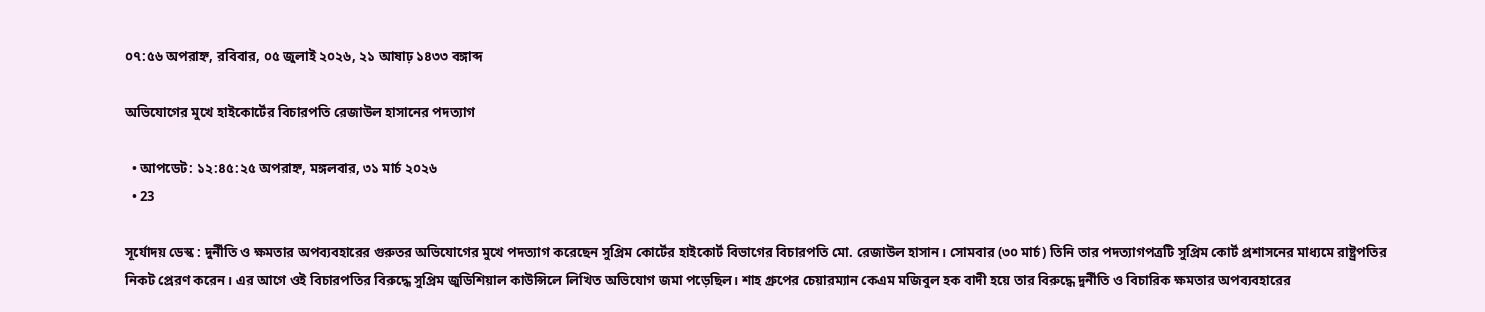০৭:৫৬ অপরাহ্ন, রবিবার, ০৫ জুলাই ২০২৬, ২১ আষাঢ় ১৪৩৩ বঙ্গাব্দ

অভিযোগের মুখে হাইকোর্টের বিচারপতি রেজাউল হাসানের পদত্যাগ

  • আপডেট: ১২:৪৫:২৫ অপরাহ্ন, মঙ্গলবার, ৩১ মার্চ ২০২৬
  • 23

সূর্যোদয় ডেস্ক : দুর্নীতি ও ক্ষমতার অপব্যবহারের গুরুতর অভিযোগের মুখে পদত্যাগ করেছেন সুপ্রিম কোর্টের হাইকোর্ট বিভাগের বিচারপতি মো. রেজাউল হাসান। সোমবার (৩০ মার্চ) তিনি তার পদত্যাগপত্রটি সুপ্রিম কোর্ট প্রশাসনের মাধ্যমে রাষ্ট্রপতির নিকট প্রেরণ করেন। এর আগে ওই বিচারপতির বিরুদ্ধে সুপ্রিম জুডিশিয়াল কাউন্সিলে লিখিত অভিযোগ জমা পড়েছিল। শাহ গ্রুপের চেয়ারম্যান কেএম মজিবুল হক বাদী হয়ে তার বিরুদ্ধে দুর্নীতি ও বিচারিক ক্ষমতার অপব্যবহারের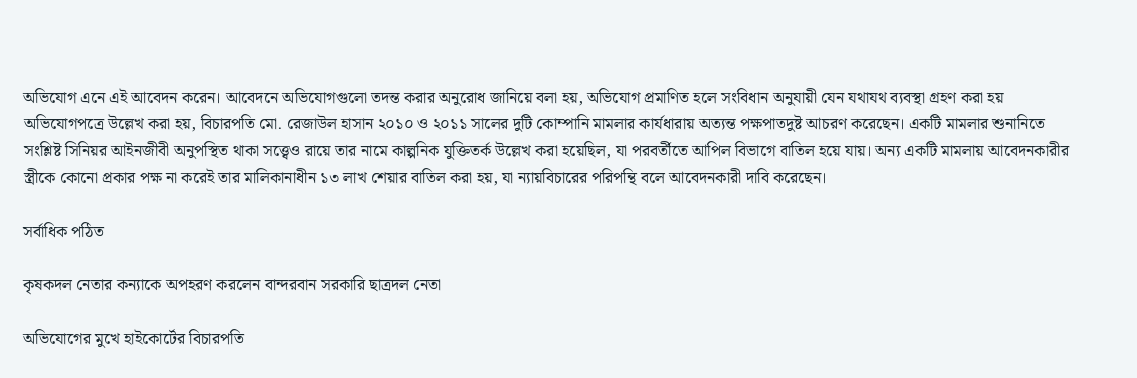অভিযোগ এনে এই আবেদন করেন। আবেদনে অভিযোগগুলো তদন্ত করার অনুরোধ জানিয়ে বলা হয়, অভিযোগ প্রমাণিত হলে সংবিধান অনুযায়ী যেন যথাযথ ব্যবস্থা গ্রহণ করা হয় অভিযোগপত্রে উল্লেখ করা হয়, বিচারপতি মো. রেজাউল হাসান ২০১০ ও ২০১১ সালের দুটি কোম্পানি মামলার কার্যধারায় অত্যন্ত পক্ষপাতদুষ্ট আচরণ করেছেন। একটি মামলার শুনানিতে সংশ্লিষ্ট সিনিয়র আইনজীবী অনুপস্থিত থাকা সত্ত্বেও রায়ে তার নামে কাল্পনিক যুক্তিতর্ক উল্লেখ করা হয়েছিল, যা পরবর্তীতে আপিল বিভাগে বাতিল হয়ে যায়। অন্য একটি মামলায় আবেদনকারীর স্ত্রীকে কোনো প্রকার পক্ষ না করেই তার মালিকানাধীন ১৩ লাখ শেয়ার বাতিল করা হয়, যা ন্যায়বিচারের পরিপন্থি বলে আবেদনকারী দাবি করেছেন।

সর্বাধিক পঠিত

কৃষকদল নেতার কন্যাকে অপহরণ করলেন বান্দরবান সরকারি ছাত্রদল নেতা

অভিযোগের মুখে হাইকোর্টের বিচারপতি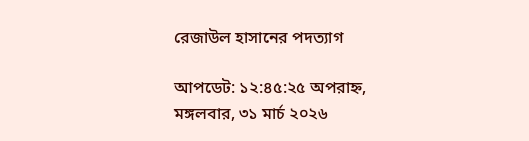রেজাউল হাসানের পদত্যাগ

আপডেট: ১২:৪৫:২৫ অপরাহ্ন, মঙ্গলবার, ৩১ মার্চ ২০২৬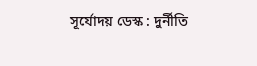সূর্যোদয় ডেস্ক : দুর্নীতি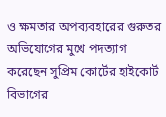ও ক্ষমতার অপব্যবহারের গুরুতর অভিযোগের মুখে পদত্যাগ করেছেন সুপ্রিম কোর্টের হাইকোর্ট বিভাগের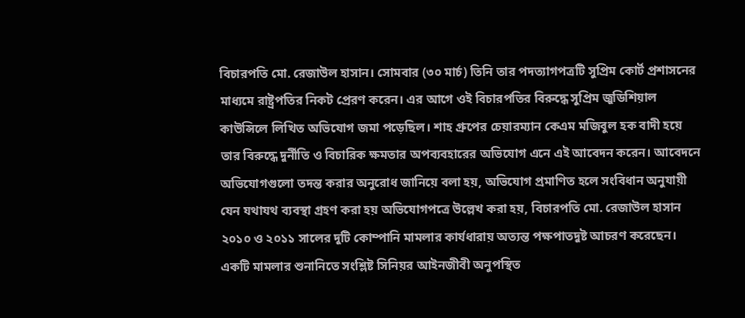বিচারপতি মো. রেজাউল হাসান। সোমবার (৩০ মার্চ) তিনি তার পদত্যাগপত্রটি সুপ্রিম কোর্ট প্রশাসনের মাধ্যমে রাষ্ট্রপতির নিকট প্রেরণ করেন। এর আগে ওই বিচারপতির বিরুদ্ধে সুপ্রিম জুডিশিয়াল কাউন্সিলে লিখিত অভিযোগ জমা পড়েছিল। শাহ গ্রুপের চেয়ারম্যান কেএম মজিবুল হক বাদী হয়ে তার বিরুদ্ধে দুর্নীতি ও বিচারিক ক্ষমতার অপব্যবহারের অভিযোগ এনে এই আবেদন করেন। আবেদনে অভিযোগগুলো তদন্ত করার অনুরোধ জানিয়ে বলা হয়, অভিযোগ প্রমাণিত হলে সংবিধান অনুযায়ী যেন যথাযথ ব্যবস্থা গ্রহণ করা হয় অভিযোগপত্রে উল্লেখ করা হয়, বিচারপতি মো. রেজাউল হাসান ২০১০ ও ২০১১ সালের দুটি কোম্পানি মামলার কার্যধারায় অত্যন্ত পক্ষপাতদুষ্ট আচরণ করেছেন। একটি মামলার শুনানিতে সংশ্লিষ্ট সিনিয়র আইনজীবী অনুপস্থিত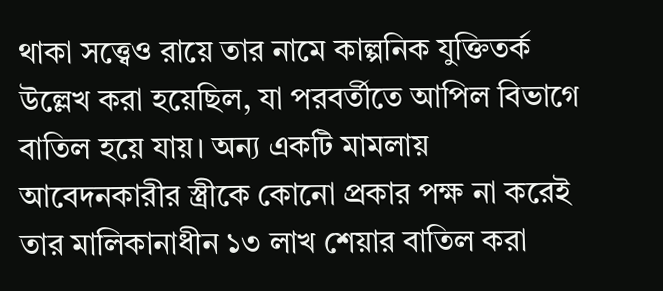থাকা সত্ত্বেও রায়ে তার নামে কাল্পনিক যুক্তিতর্ক উল্লেখ করা হয়েছিল, যা পরবর্তীতে আপিল বিভাগে বাতিল হয়ে যায়। অন্য একটি মামলায় আবেদনকারীর স্ত্রীকে কোনো প্রকার পক্ষ না করেই তার মালিকানাধীন ১৩ লাখ শেয়ার বাতিল করা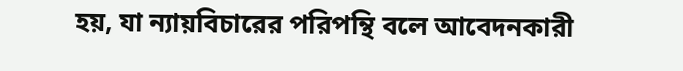হয়, যা ন্যায়বিচারের পরিপন্থি বলে আবেদনকারী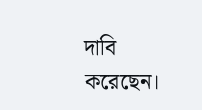দাবি করেছেন।